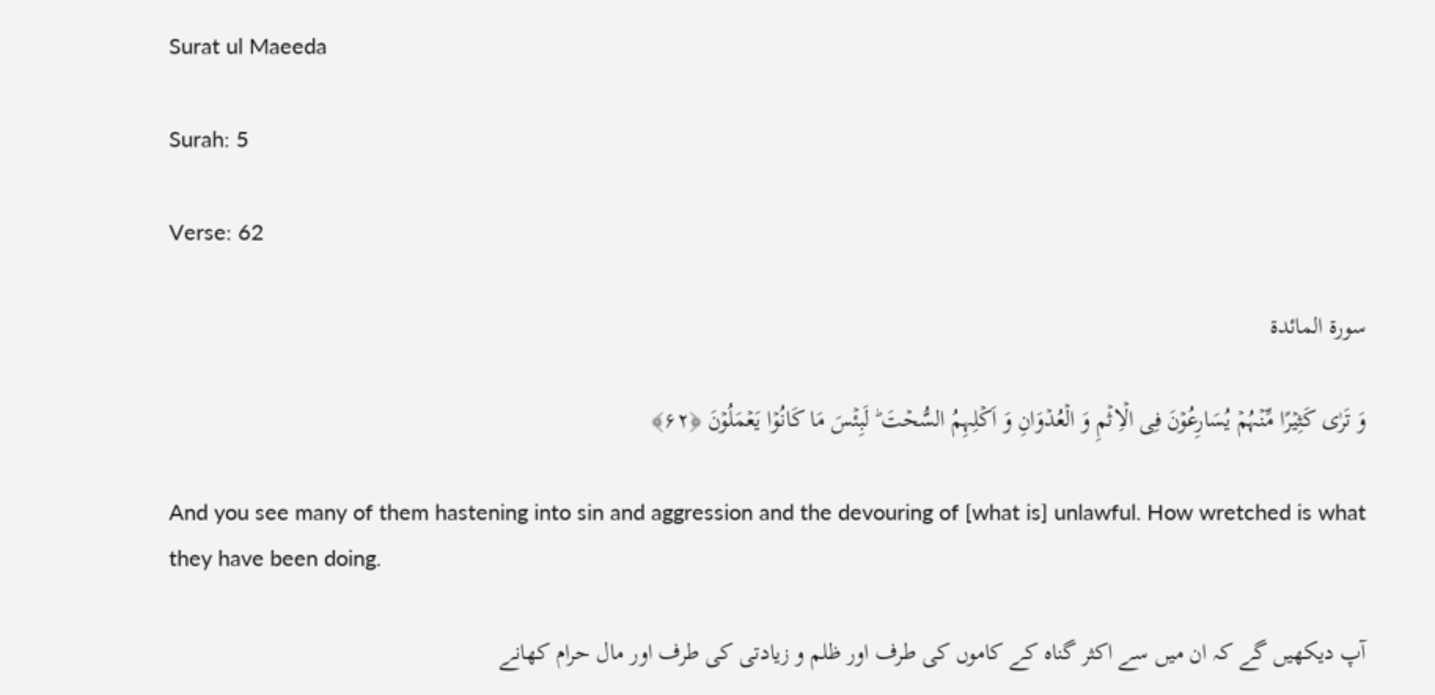Surat ul Maeeda

Surah: 5

Verse: 62

سورة المائدة

وَ تَرٰی کَثِیۡرًا مِّنۡہُمۡ یُسَارِعُوۡنَ فِی الۡاِثۡمِ وَ الۡعُدۡوَانِ وَ اَکۡلِہِمُ السُّحۡتَ ؕ لَبِئۡسَ مَا کَانُوۡا یَعۡمَلُوۡنَ ﴿۶۲﴾

And you see many of them hastening into sin and aggression and the devouring of [what is] unlawful. How wretched is what they have been doing.

آپ دیکھیں گے کہ ان میں سے اکثر گناہ کے کاموں کی طرف اور ظلم و زیادتی کی طرف اور مال حرام کھانے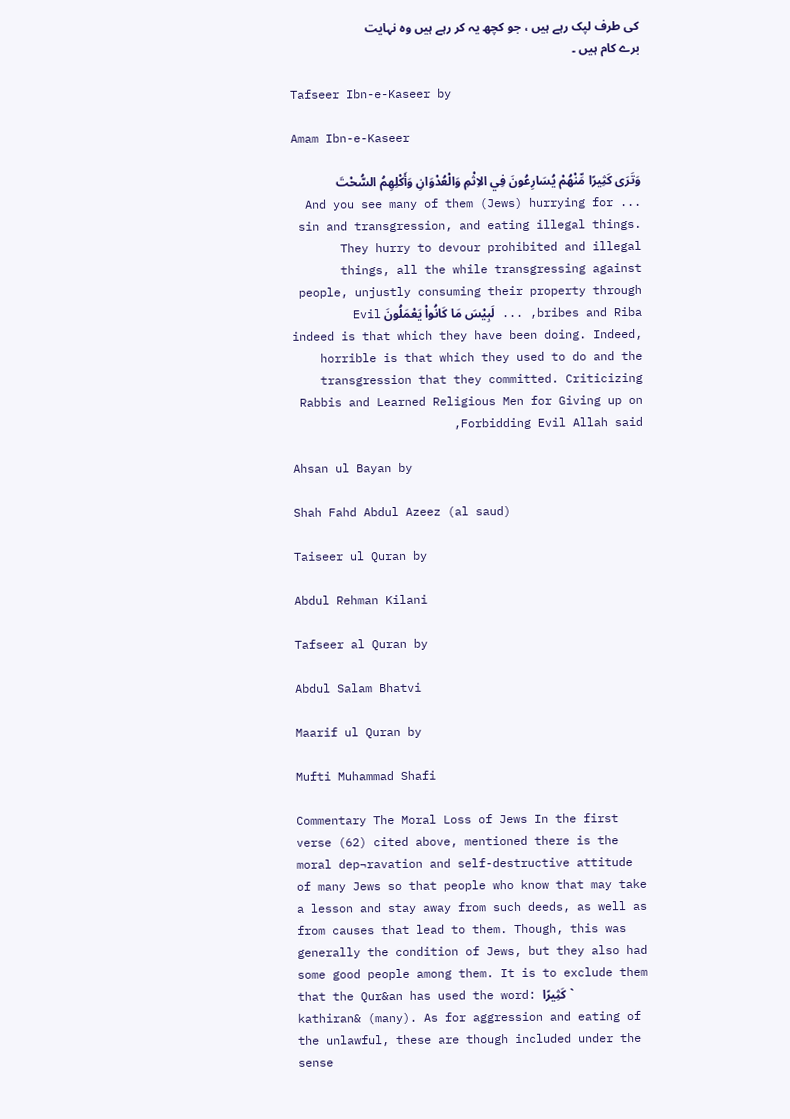کی طرف لپک رہے ہیں ، جو کچھ یہ کر رہے ہیں وہ نہایت برے کام ہیں ۔

Tafseer Ibn-e-Kaseer by

Amam Ibn-e-Kaseer

وَتَرَى كَثِيرًا مِّنْهُمْ يُسَارِعُونَ فِي الاِثْمِ وَالْعُدْوَانِ وَأَكْلِهِمُ السُّحْتَ ... And you see many of them (Jews) hurrying for sin and transgression, and eating illegal things. They hurry to devour prohibited and illegal things, all the while transgressing against people, unjustly consuming their property through bribes and Riba, ... لَبِيْسَ مَا كَانُواْ يَعْمَلُونَ Evil indeed is that which they have been doing. Indeed, horrible is that which they used to do and the transgression that they committed. Criticizing Rabbis and Learned Religious Men for Giving up on Forbidding Evil Allah said,

Ahsan ul Bayan by

Shah Fahd Abdul Azeez (al saud)

Taiseer ul Quran by

Abdul Rehman Kilani

Tafseer al Quran by

Abdul Salam Bhatvi

Maarif ul Quran by

Mufti Muhammad Shafi

Commentary The Moral Loss of Jews In the first verse (62) cited above, mentioned there is the moral dep¬ravation and self-destructive attitude of many Jews so that people who know that may take a lesson and stay away from such deeds, as well as from causes that lead to them. Though, this was generally the condition of Jews, but they also had some good people among them. It is to exclude them that the Qur&an has used the word: کَثِیرًا ` kathiran& (many). As for aggression and eating of the unlawful, these are though included under the sense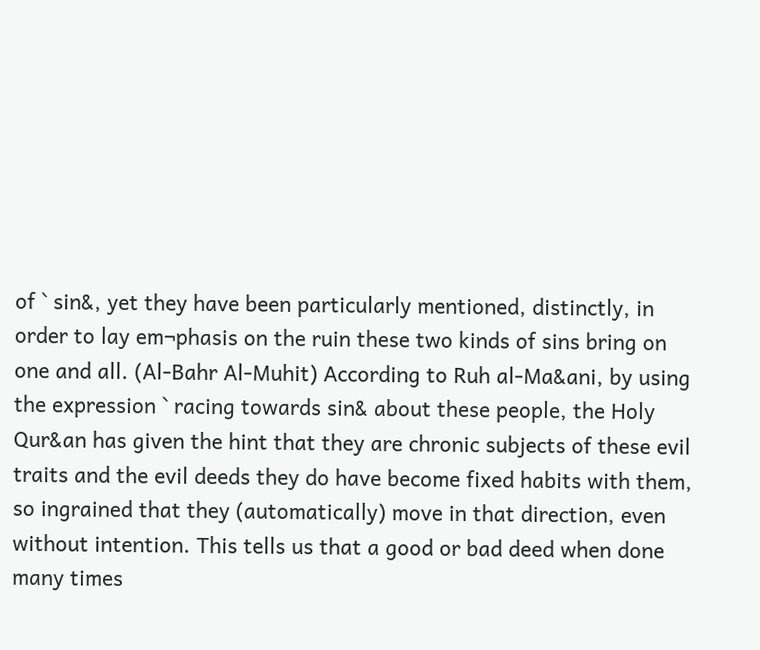of ` sin&, yet they have been particularly mentioned, distinctly, in order to lay em¬phasis on the ruin these two kinds of sins bring on one and all. (Al-Bahr Al-Muhit) According to Ruh al-Ma&ani, by using the expression ` racing towards sin& about these people, the Holy Qur&an has given the hint that they are chronic subjects of these evil traits and the evil deeds they do have become fixed habits with them, so ingrained that they (automatically) move in that direction, even without intention. This tells us that a good or bad deed when done many times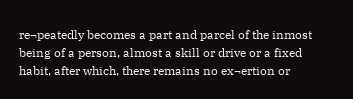re¬peatedly becomes a part and parcel of the inmost being of a person, almost a skill or drive or a fixed habit, after which, there remains no ex¬ertion or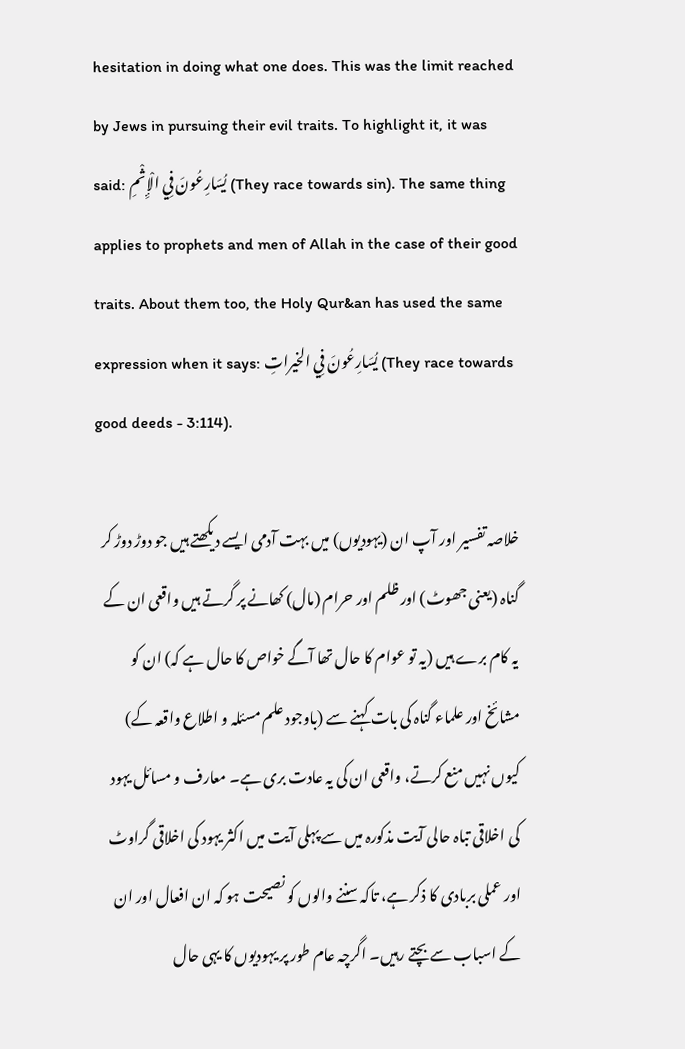hesitation in doing what one does. This was the limit reached by Jews in pursuing their evil traits. To highlight it, it was said: يُسَارِ‌عُونَ فِي الْإِثْمِ (They race towards sin). The same thing applies to prophets and men of Allah in the case of their good traits. About them too, the Holy Qur&an has used the same expression when it says: يُسَارِ‌عُونَ فِي الخیراتِ (They race towards good deeds - 3:114).

خلاصہ تفسیر اور آپ ان (یہودیوں) میں بہت آدمی ایسے دیکھتے ہیں جو دوڑ دوڑ کر گناہ (یعنی جھوٹ) اور ظلم اور حرام (مال) کھانے پر گرتے ہیں واقعی ان کے یہ کام برے ہیں (یہ تو عوام کا حال تھا آگے خواص کا حال ہے کہ) ان کو مشائخ اور علماء گناہ کی بات کہنے سے (باوجود علم مسئلہ و اطلاع واقعہ کے) کیوں نہیں منع کرتے، واقعی ان کی یہ عادت بری ہے۔ معارف و مسائل یہود کی اخلاقی تباہ حالی آیت مذکورہ میں سے پہلی آیت میں اکثر یہود کی اخلاقی گراوٹ اور عملی بربادی کا ذکر ہے، تاکہ سننے والوں کو نصیحت ہو کہ ان افعال اور ان کے اسباب سے بچتے رہیں۔ اگرچہ عام طور پر یہودیوں کا یہی حال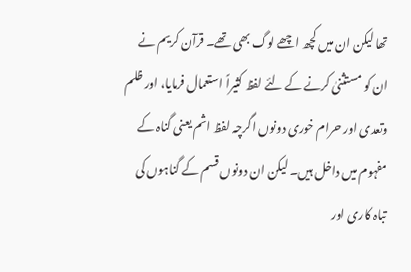تھا لیکن ان میں کچھ اچھے لوگ بھی تھے۔ قرآن کریم نے ان کو مستثنیٰ کرنے کے لئے لفظ کثیراً استعمال فرمایا، اور ظلم وتعدی اور حرام خوری دونوں اگرچہ لفظ اثم یعنی گناہ کے مفہوم میں داخل ہیں۔ لیکن ان دونوں قسم کے گناہوں کی تباہ کاری اور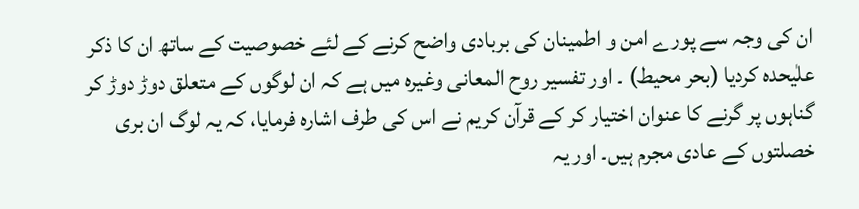ان کی وجہ سے پورے امن و اطمینان کی بربادی واضح کرنے کے لئے خصوصیت کے ساتھ ان کا ذکر علٰیحدہ کردیا (بحر محیط) ۔ اور تفسیر روح المعانی وغیرہ میں ہے کہ ان لوگوں کے متعلق دوڑ دوڑ کر گناہوں پر گرنے کا عنوان اختیار کر کے قرآن کریم نے اس کی طرف اشارہ فرمایا، کہ یہ لوگ ان بری خصلتوں کے عادی مجرم ہیں۔ اور یہ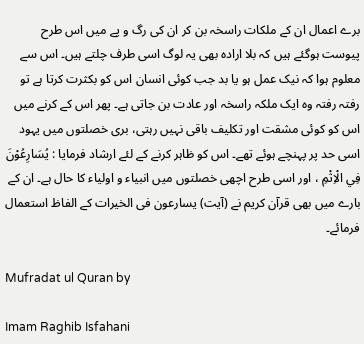برے اعمال ان کے ملکات راسخہ بن کر ان کی رگ و پے میں اس طرح پیوست ہوگئے ہیں کہ بلا ارادہ بھی یہ لوگ اسی طرف چلتے ہیں۔ اس سے معلوم ہوا کہ نیک عمل ہو یا بد جب کوئی انسان اس کو بکثرت کرتا ہے تو رفتہ رفتہ وہ ایک ملکہ راسخہ اور عادت بن جاتی ہے۔ پھر اس کے کرنے میں اس کو کوئی مشقت اور تکلیف باقی نہیں رہتی، بری خصلتوں میں یہود اسی حد پر پہنچے ہوئے تھے۔ اس کو ظاہر کرنے کے لئے ارشاد فرمایا : يُسَارِعُوْنَ فِي الْاِثْمِ ، اور اسی طرح اچھی خصلتوں میں انبیاء و اولیاء کا حال ہے۔ ان کے بارے میں بھی قرآن کریم نے (آیت) یسارعون فی الخیرات کے الفاظ استعمال فرمائے۔

Mufradat ul Quran by

Imam Raghib Isfahani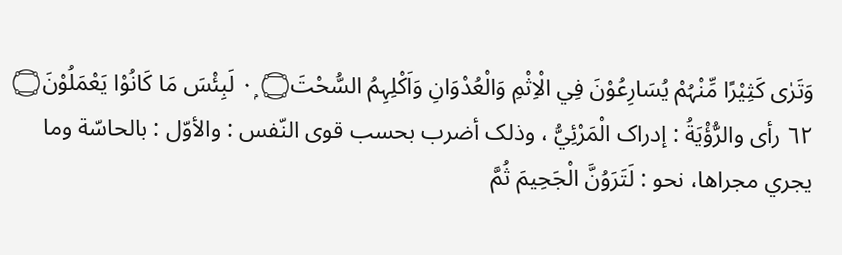وَتَرٰى كَثِيْرًا مِّنْہُمْ يُسَارِعُوْنَ فِي الْاِثْمِ وَالْعُدْوَانِ وَاَكْلِہِمُ السُّحْتَ۝ ٠ۭ لَبِئْسَ مَا كَانُوْا يَعْمَلُوْنَ۝ ٦٢ رأى والرُّؤْيَةُ : إدراک الْمَرْئِيُّ ، وذلک أضرب بحسب قوی النّفس : والأوّل : بالحاسّة وما يجري مجراها، نحو : لَتَرَوُنَّ الْجَحِيمَ ثُمَّ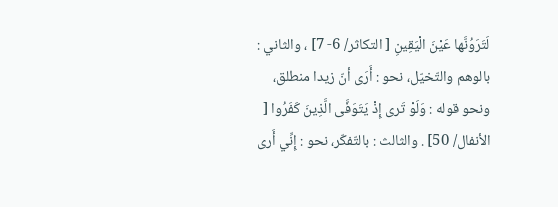لَتَرَوُنَّها عَيْنَ الْيَقِينِ [ التکاثر/ 6- 7] ، والثاني : بالوهم والتّخيّل، نحو : أَرَى أنّ زيدا منطلق، ونحو قوله : وَلَوْ تَرى إِذْ يَتَوَفَّى الَّذِينَ كَفَرُوا [ الأنفال/ 50] . والثالث : بالتّفكّر، نحو : إِنِّي أَرى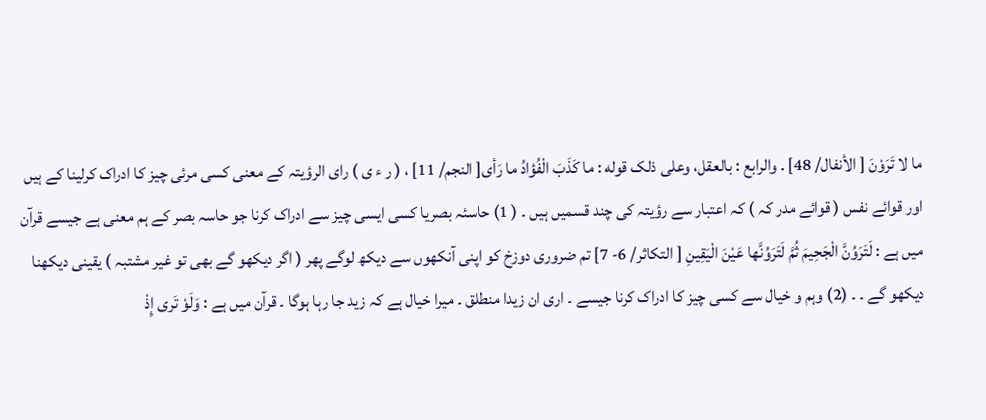ما لا تَرَوْنَ [ الأنفال/ 48] . والرابع : بالعقل، وعلی ذلک قوله : ما كَذَبَ الْفُؤادُ ما رَأى[ النجم/ 11] ، ( ر ء ی ) رای الرؤیتہ کے معنی کسی مرئی چیز کا ادراک کرلینا کے ہیں اور قوائے نفس ( قوائے مدر کہ ) کہ اعتبار سے رؤیتہ کی چند قسمیں ہیں ۔ ( 1) حاسئہ بصریا کسی ایسی چیز سے ادراک کرنا جو حاسہ بصر کے ہم معنی ہے جیسے قرآن میں ہے : لَتَرَوُنَّ الْجَحِيمَ ثُمَّ لَتَرَوُنَّها عَيْنَ الْيَقِينِ [ التکاثر/ 6- 7] تم ضروری دوزخ کو اپنی آنکھوں سے دیکھ لوگے پھر ( اگر دیکھو گے بھی تو غیر مشتبہ ) یقینی دیکھنا دیکھو گے ۔ ۔ (2) وہم و خیال سے کسی چیز کا ادراک کرنا جیسے ۔ اری ان زیدا منطلق ۔ میرا خیال ہے کہ زید جا رہا ہوگا ۔ قرآن میں ہے : وَلَوْ تَرى إِذْ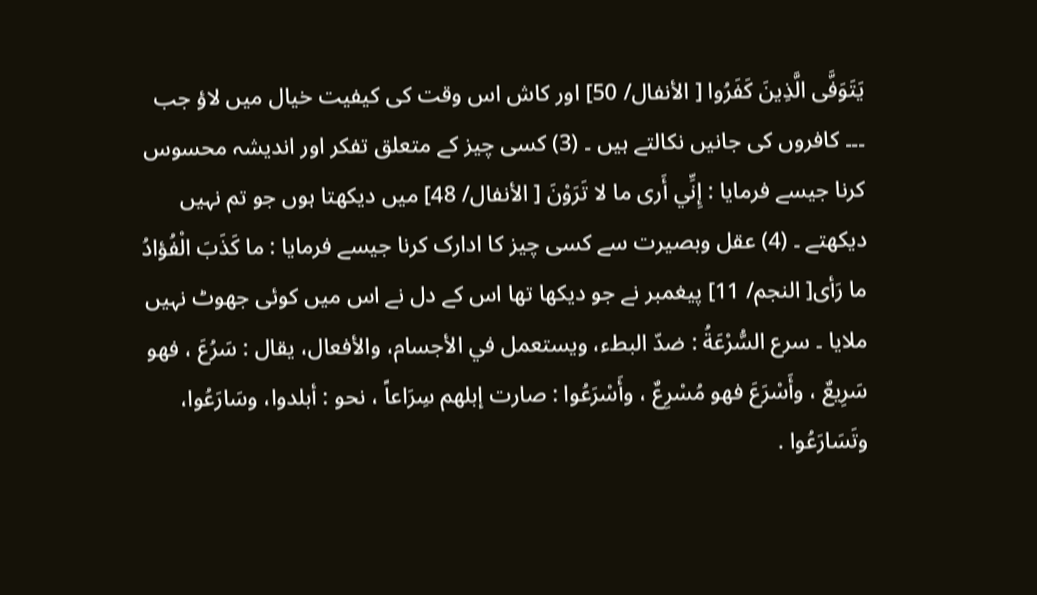يَتَوَفَّى الَّذِينَ كَفَرُوا [ الأنفال/ 50] اور کاش اس وقت کی کیفیت خیال میں لاؤ جب ۔۔۔ کافروں کی جانیں نکالتے ہیں ۔ (3) کسی چیز کے متعلق تفکر اور اندیشہ محسوس کرنا جیسے فرمایا : إِنِّي أَرى ما لا تَرَوْنَ [ الأنفال/ 48] میں دیکھتا ہوں جو تم نہیں دیکھتے ۔ (4) عقل وبصیرت سے کسی چیز کا ادارک کرنا جیسے فرمایا : ما كَذَبَ الْفُؤادُ ما رَأى[ النجم/ 11] پیغمبر نے جو دیکھا تھا اس کے دل نے اس میں کوئی جھوٹ نہیں ملایا ۔ سرع السُّرْعَةُ : ضدّ البطء، ويستعمل في الأجسام، والأفعال، يقال : سَرُعَ ، فهو سَرِيعٌ ، وأَسْرَعَ فهو مُسْرِعٌ ، وأَسْرَعُوا : صارت إبلهم سِرَاعاً ، نحو : أبلدوا، وسَارَعُوا، وتَسَارَعُوا .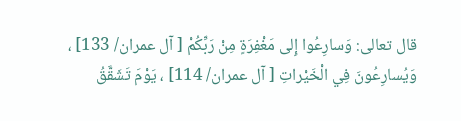قال تعالی: وَسارِعُوا إِلى مَغْفِرَةٍ مِنْ رَبِّكُمْ [ آل عمران/ 133] ، وَيُسارِعُونَ فِي الْخَيْراتِ [ آل عمران/ 114] ، يَوْمَ تَشَقَّقُ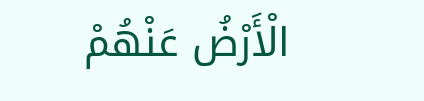الْأَرْضُ عَنْهُمْ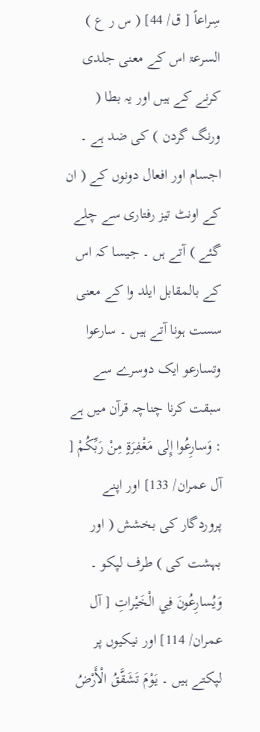سِراعاً [ ق/ 44] ( س ر ع ) السرعۃ اس کے معنی جلدی کرنے کے ہیں اور یہ بطا ( ورنگ گردن ) کی ضد ہے ۔ اجسام اور افعال دونوں کے ( ان کے اونٹ تیز رفتاری سے چلے گئے ) آتے ہں ۔ جیسا کہ اس کے بالمقابل ایلد وا کے معنی سست ہونا آتے ہیں ۔ سارعوا وتسارعو ایک دوسرے سے سبقت کرنا چناچہ قرآن میں ہے : وَسارِعُوا إِلى مَغْفِرَةٍ مِنْ رَبِّكُمْ [ آل عمران/ 133] اور اپنے پروردگار کی بخشش ( اور بہشت کی ) طرف لپکو ۔ وَيُسارِعُونَ فِي الْخَيْراتِ [ آل عمران/ 114] اور نیکیوں پر لپکتے ہیں ۔ يَوْمَ تَشَقَّقُ الْأَرْضُ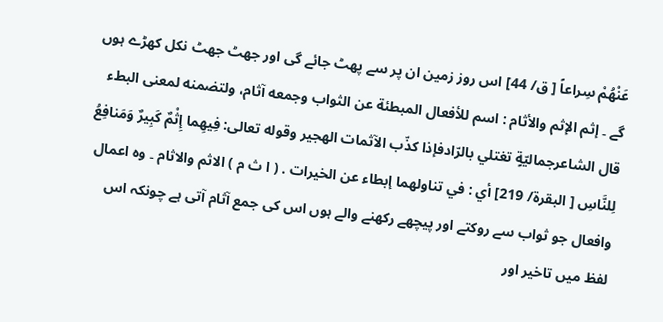عَنْهُمْ سِراعاً [ ق/ 44] اس روز زمین ان پر سے پھٹ جائے گی اور جھٹ جھٹ نکل کھڑے ہوں گے ۔ إثم الإثم والأثام : اسم للأفعال المبطئة عن الثواب وجمعه آثام، ولتضمنه لمعنی البطء قال الشاعرجماليّةٍ تغتلي بالرّادفإذا کذّب الآثمات الهجير وقوله تعالی: فِيهِما إِثْمٌ كَبِيرٌ وَمَنافِعُ لِلنَّاسِ [ البقرة/ 219] أي : في تناولهما إبطاء عن الخیرات . ( ا ث م ) الاثم والاثام ۔ وہ اعمال وافعال جو ثواب سے روکتے اور پیچھے رکھنے والے ہوں اس کی جمع آثام آتی ہے چونکہ اس لفظ میں تاخیر اور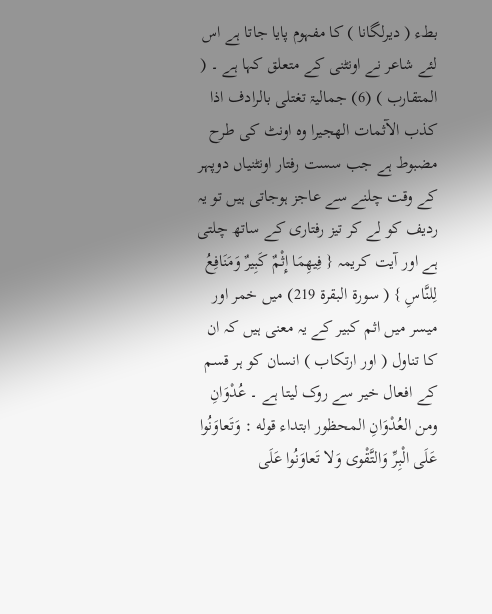بطء ( دیرلگانا ) کا مفہوم پایا جاتا ہے اس لئے شاعر نے اونٹنی کے متعلق کہا ہے ۔ ( المتقارب ) (6) جمالیۃ تغتلی بالرادف اذا کذب الآثمات الھجیرا وہ اونٹ کی طرح مضبوط ہے جب سست رفتار اونٹنیاں دوپہر کے وقت چلنے سے عاجز ہوجاتی ہیں تو یہ ردیف کو لے کر تیز رفتاری کے ساتھ چلتی ہے اور آیت کریمہ { فِيهِمَا إِثْمٌ كَبِيرٌ وَمَنَافِعُ لِلنَّاسِ } ( سورة البقرة 219) میں خمر اور میسر میں اثم کبیر کے یہ معنی ہیں کہ ان کا تناول ( اور ارتکاب ) انسان کو ہر قسم کے افعال خیر سے روک لیتا ہے ۔ عُدْوَانِ ومن العُدْوَانِ المحظور ابتداء قوله : وَتَعاوَنُوا عَلَى الْبِرِّ وَالتَّقْوى وَلا تَعاوَنُوا عَلَى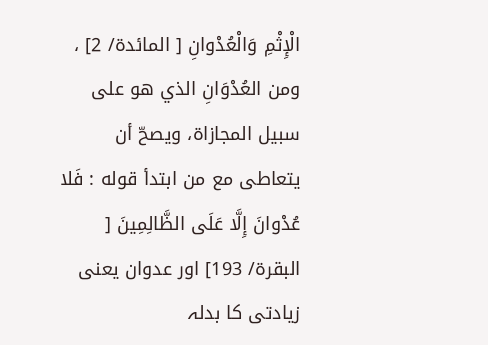الْإِثْمِ وَالْعُدْوانِ [ المائدة/ 2] ، ومن العُدْوَانِ الذي هو علی سبیل المجازاة، ويصحّ أن يتعاطی مع من ابتدأ قوله : فَلا عُدْوانَ إِلَّا عَلَى الظَّالِمِينَ [ البقرة/ 193] اور عدوان یعنی زیادتی کا بدلہ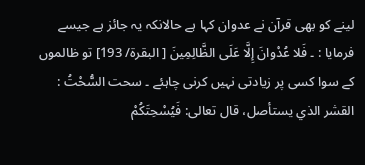لینے کو بھی قرآن نے عدوان کہا ہے حالانکہ یہ جائز ہے جیسے فرمایا : ۔ فَلا عُدْوانَ إِلَّا عَلَى الظَّالِمِينَ [ البقرة/ 193] تو ظالموں کے سوا کسی پر زیادتی نہیں کرنی چاہئے ۔ سحت السُّحْتُ : القشر الذي يستأصل، قال تعالی: فَيُسْحِتَكُمْ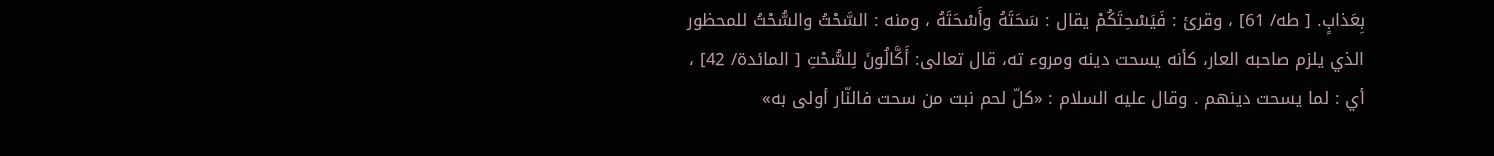بِعَذابٍ. [ طه/ 61] ، وقرئ : فَيَسْحِتَكُمْ يقال : سَحَتَهُ وأَسْحَتَهُ ، ومنه : السَّحْتُ والسُّحْتُ للمحظور الذي يلزم صاحبه العار، كأنه يسحت دينه ومروء ته، قال تعالی: أَكَّالُونَ لِلسُّحْتِ [ المائدة/ 42] ، أي : لما يسحت دينهم . وقال عليه السلام : «كلّ لحم نبت من سحت فالنّار أولی به»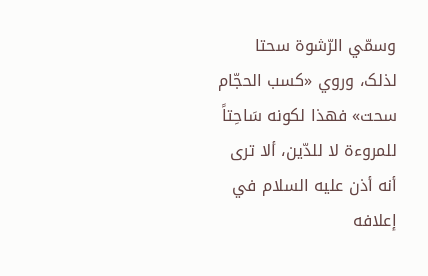وسمّي الرّشوة سحتا لذلک، وروي «كسب الحجّام سحت» فهذا لکونه سَاحِتاً للمروءة لا للدّين، ألا تری أنه أذن عليه السلام في إعلافه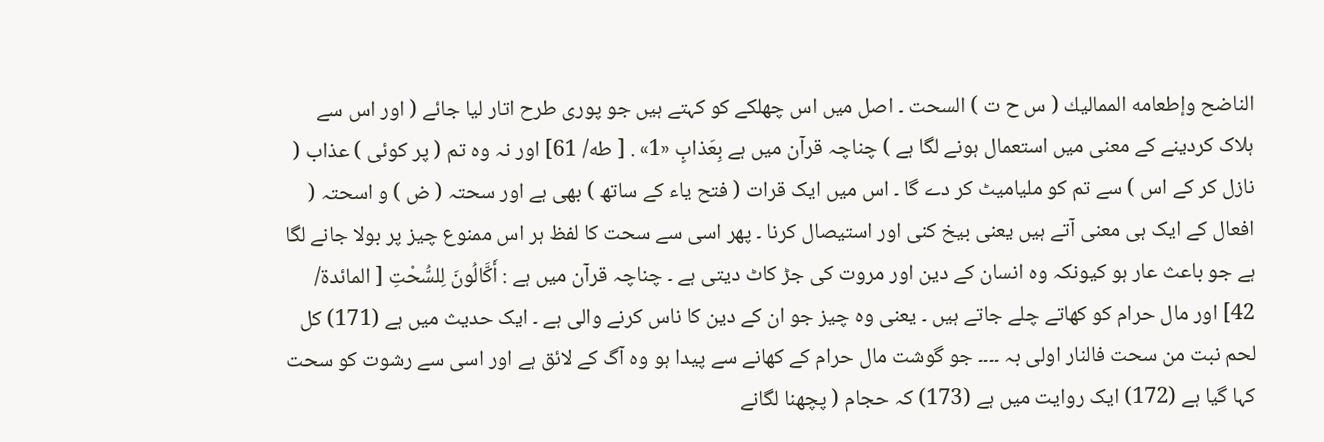الناضح وإطعامه المماليك ( س ح ت ) السحت ۔ اصل میں اس چھلکے کو کہتے ہیں جو پوری طرح اتار لیا جائے ( اور اس سے ہلاک کردینے کے معنی میں استعمال ہونے لگا ہے ) چناچہ قرآن میں ہے بِعَذابٍ «1» . [ طه/ 61] اور نہ وہ تم ( پر کوئی ) عذاب ( نازل کر کے اس ) سے تم کو ملیامیٹ کر دے گا ۔ اس میں ایک قرات ( فتح یاء کے ساتھ ) بھی ہے اور سحتہ ( ض ) و اسحتہ ( افعال کے ایک ہی معنی آتے ہیں یعنی بیخ کنی اور استیصال کرنا ۔ پھر اسی سے سحت کا لفظ ہر اس ممنوع چیز پر بولا جانے لگا ہے جو باعث عار ہو کیونکہ وہ انسان کے دین اور مروت کی جڑ کاٹ دیتی ہے ۔ چناچہ قرآن میں ہے : أَكَّالُونَ لِلسُّحْتِ [ المائدة/ 42] اور مال حرام کو کھاتے چلے جاتے ہیں ۔ یعنی وہ چیز جو ان کے دین کا ناس کرنے والی ہے ۔ ایک حدیث میں ہے (171) کل لحم نبت من سحت فالنار اولی بہ ۔۔۔۔ جو گوشت مال حرام کے کھانے سے پیدا ہو وہ آگ کے لائق ہے اور اسی سے رشوت کو سحت کہا گیا ہے (172) ایک روایت میں ہے (173) کہ حجام ( پچھنا لگانے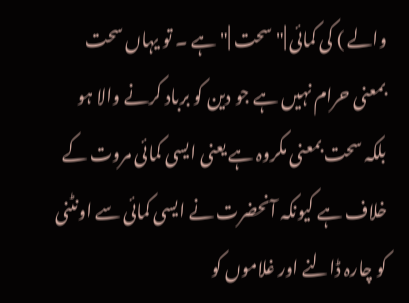والے ) کی کمائی |" سحت |" ہے ۔ تو یہاں سحت بمعنی حرام نہیں ہے جو دین کو برباد کرنے والا ہو بلکہ سحت بمعنی مکروہ ہے یعنی ایسی کمائی مروت کے خلاف ہے کیونکہ آنحضرت نے ایسی کمائی سے اونٹنی کو چارہ ڈالنے اور غلاموں کو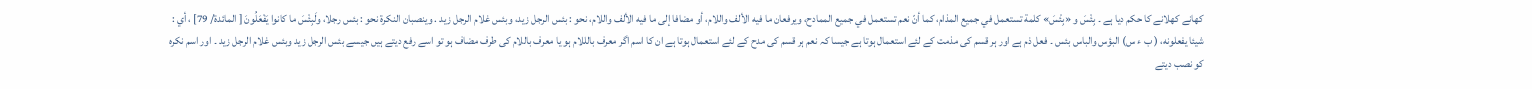کھانے کھلانے کا حکم دیا ہے ۔ بِئْسَ و «بِئْسَ» كلمة تستعمل في جمیع المذام، كما أنّ نعم تستعمل في جمیع الممادح، ويرفعان ما فيه الألف واللام، أو مضافا إلى ما فيه الألف واللام، نحو : بئس الرجل زيد، وبئس غلام الرجل زيد . وينصبان النکرة نحو : بئس رجلا، ولَبِئْسَ ما کانوا يَفْعَلُونَ [ المائدة/ 79] ، أي : شيئا يفعلونه، ( ب ء س) البؤس والباس بئس ۔ فعل ذم ہے اور ہر قسم کی مذمت کے لئے استعمال ہوتا ہے جیسا کہ نعم ہر قسم کی مدح کے لئے استعمال ہوتا ہے ان کا اسم اگر معرف بالللام ہو یا معرف باللام کی طرف مضاف ہو تو اسے رفع دیتے ہیں جیسے بئس الرجل زید وبئس غلام الرجل زید ۔ اور اسم نکرہ کو نصب دیتے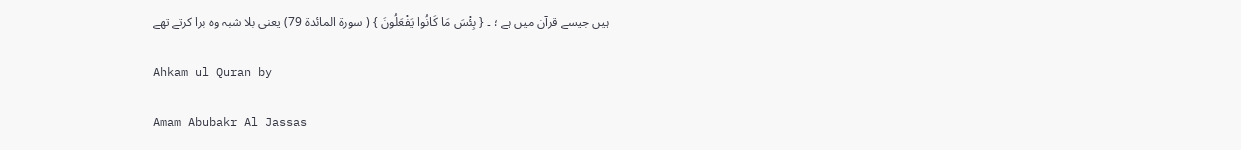ہیں جیسے قرآن میں ہے ؛ ۔ { بِئْسَ مَا كَانُوا يَفْعَلُونَ } ( سورة المائدة 79) یعنی بلا شبہ وہ برا کرتے تھے

Ahkam ul Quran by

Amam Abubakr Al Jassas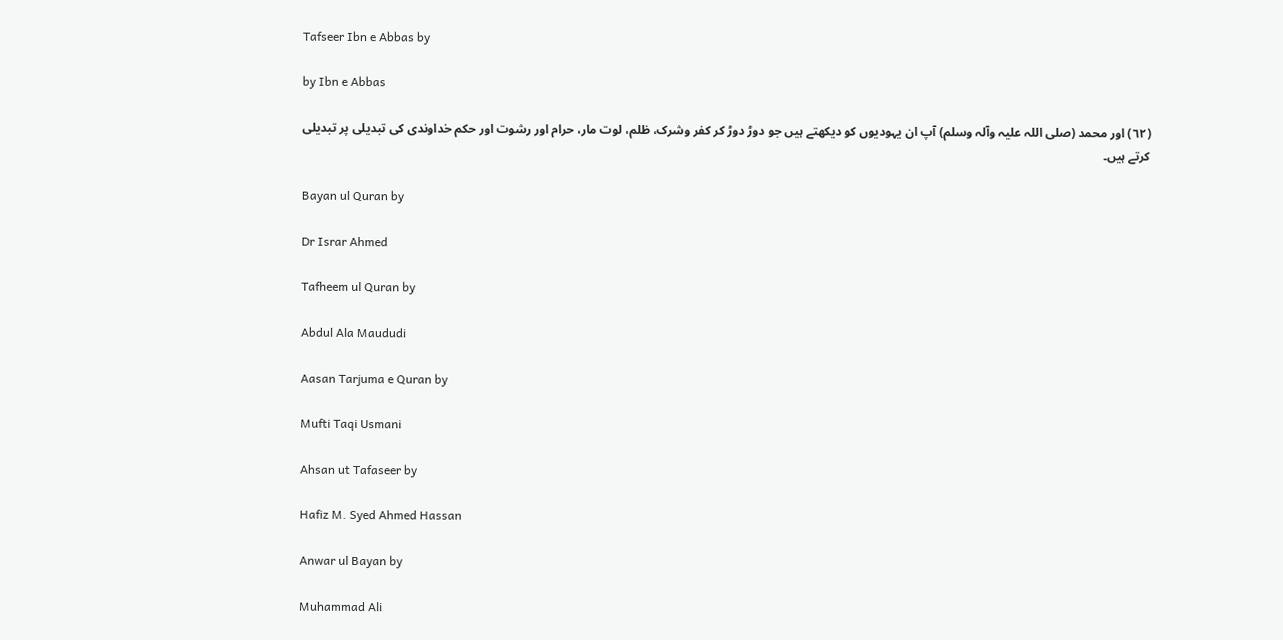Tafseer Ibn e Abbas by

by Ibn e Abbas

(٦٢) اور محمد (صلی اللہ علیہ وآلہ وسلم) آپ ان یہودیوں کو دیکھتے ہیں جو دوڑ دوڑ کر کفر وشرک، ظلم، لوت مار، حرام اور رشوت اور حکم خداوندی کی تبدیلی پر تبدیلی کرتے ہیں۔

Bayan ul Quran by

Dr Israr Ahmed

Tafheem ul Quran by

Abdul Ala Maududi

Aasan Tarjuma e Quran by

Mufti Taqi Usmani

Ahsan ut Tafaseer by

Hafiz M. Syed Ahmed Hassan

Anwar ul Bayan by

Muhammad Ali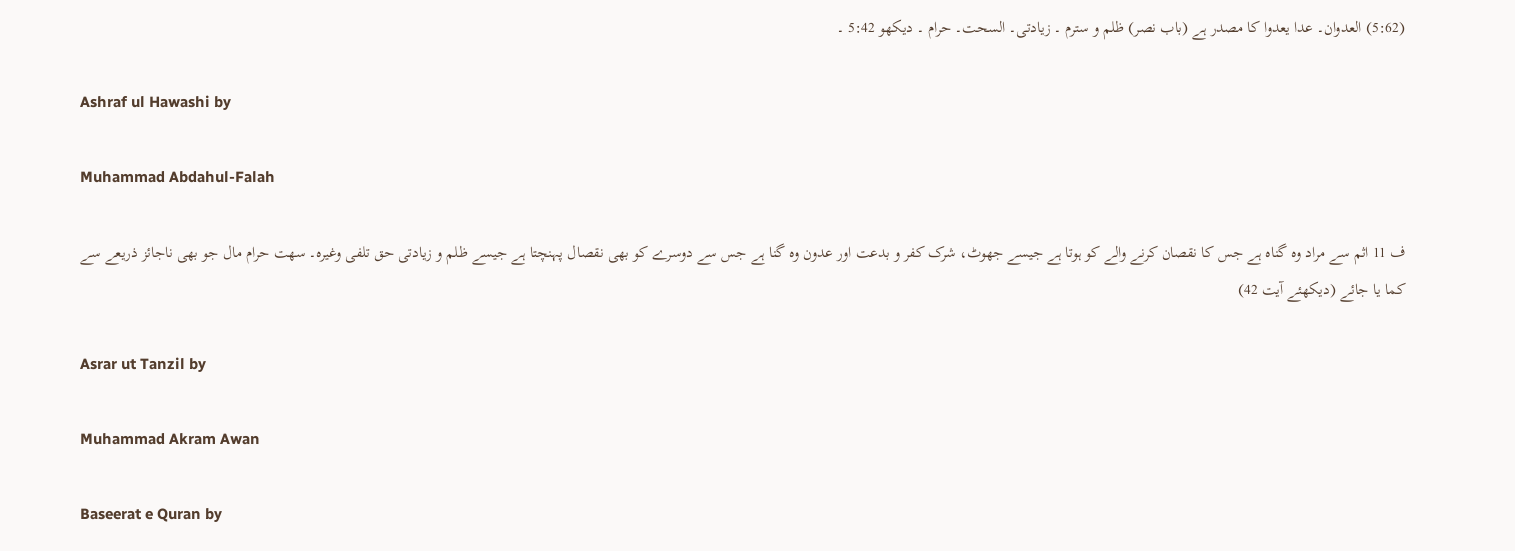(5:62) العدوان۔ عدا یعدوا کا مصدر ہے (باب نصر) ظلم و سترم ۔ زیادتی۔ السحت۔ حرام ۔ دیکھو 5:42 ۔

Ashraf ul Hawashi by

Muhammad Abdahul-Falah

ف 11 اثم سے مراد وہ گناہ ہے جس کا نقصان کرنے والے کو ہوتا ہے جیسے جھوٹ، شرک کفر و بدعت اور عدون وہ گنا ہے جس سے دوسرے کو بھی نقصال پہنچتا ہے جیسے ظلم و زیادتی حق تلفی وغیرہ۔ سھت حرام مال جو بھی ناجائز ذریعے سے کما یا جائے (دیکھئے آیت 42)

Asrar ut Tanzil by

Muhammad Akram Awan

Baseerat e Quran by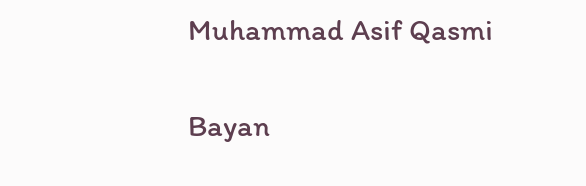Muhammad Asif Qasmi

Bayan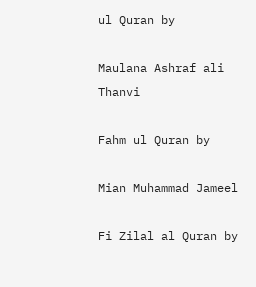ul Quran by

Maulana Ashraf ali Thanvi

Fahm ul Quran by

Mian Muhammad Jameel

Fi Zilal al Quran by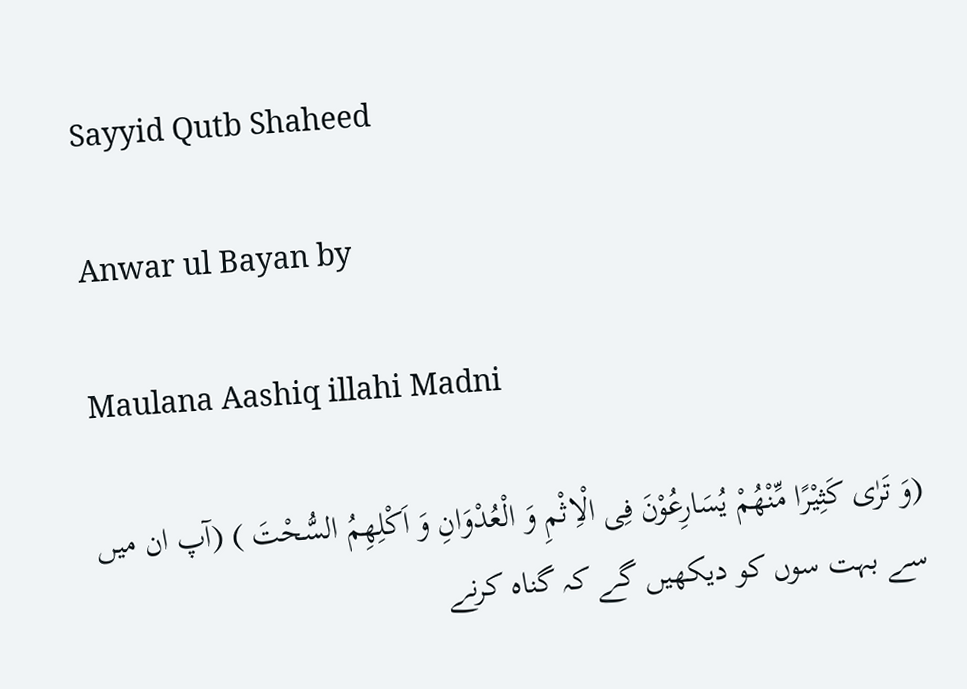Sayyid Qutb Shaheed

Anwar ul Bayan by

Maulana Aashiq illahi Madni

(وَ تَرٰی کَثِیْرًا مِّنْھُمْ یُسَارِعُوْنَ فِی الْاِثْمِ وَ الْعُدْوَانِ وَ اَکْلِھِمُ السُّحْتَ ) (آپ ان میں سے بہت سوں کو دیکھیں گے کہ گناہ کرنے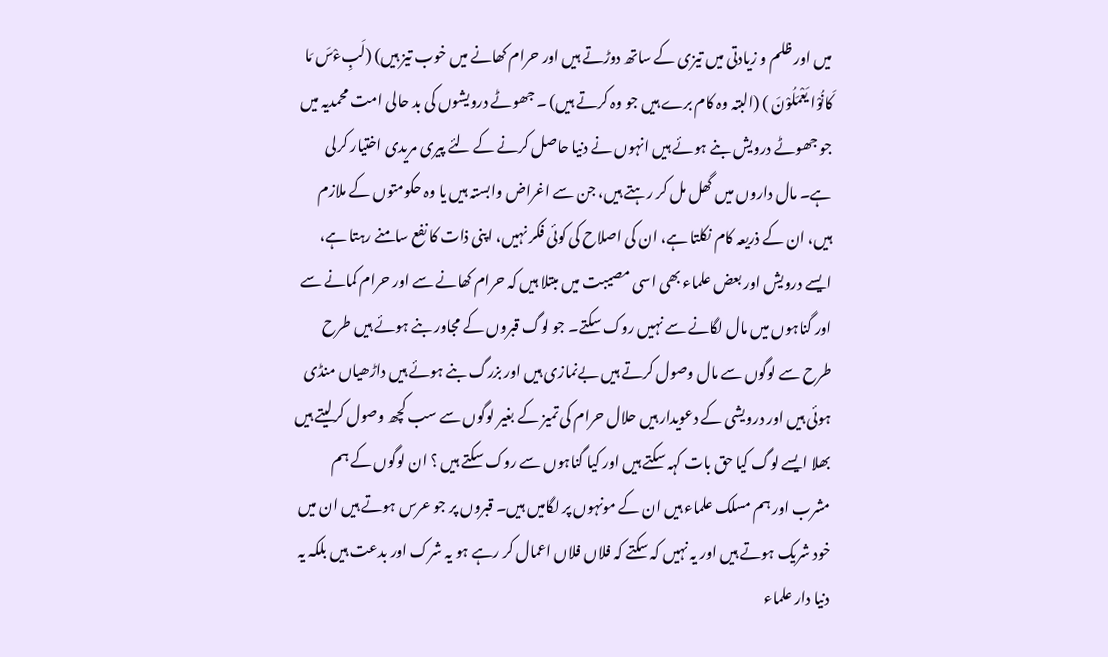میں اور ظلم و زیادتی میں تیزی کے ساتھ دوڑتے ہیں اور حرام کھانے میں خوب تیز ہیں) (لَبِءْسَ مَا کَانُوْا یَعْمَلُوْنَ ) (البتہ وہ کام برے ہیں جو وہ کرتے ہیں) ۔ جھوٹے درویشوں کی بد حالی امت محمدیہ میں جو جھوٹے درویش بنے ہوئے ہیں انہوں نے دنیا حاصل کرنے کے لئے پیری مریدی اختیار کرلی ہے۔ مال داروں میں گھل مل کر رہتے ہیں، جن سے اغراض وابستہ ہیں یا وہ حکومتوں کے ملازم ہیں، ان کے ذریعہ کام نکلتا ہے، ان کی اصلاح کی کوئی فکر نہیں، اپنی ذات کا نفع سامنے رہتا ہے، ایسے درویش اور بعض علماء بھی اسی مصیبت میں مبتلا ہیں کہ حرام کھانے سے اور حرام کمانے سے اور گناہوں میں مال لگانے سے نہیں روک سکتے۔ جو لوگ قبروں کے مجاور بنے ہوئے ہیں طرح طرح سے لوگوں سے مال وصول کرتے ہیں بےنمازی ہیں اور بزرگ بنے ہوئے ہیں داڑھیاں منڈی ہوئی ہیں اور درویشی کے دعویدار ہیں حلال حرام کی تمیز کے بغیر لوگوں سے سب کچھ وصول کرلیتے ہیں بھلا ایسے لوگ کیا حق بات کہہ سکتے ہیں اور کیا گناہوں سے روک سکتے ہیں ؟ ان لوگوں کے ہم مشرب اور ہم مسلک علماء ہیں ان کے مونہوں پر لگامیں ہیں۔ قبروں پر جو عرس ہوتے ہیں ان میں خود شریک ہوتے ہیں اور یہ نہیں کہ سکتے کہ فلاں فلاں اعمال کر رہے ہو یہ شرک اور بدعت ہیں بلکہ یہ دنیا دار علماء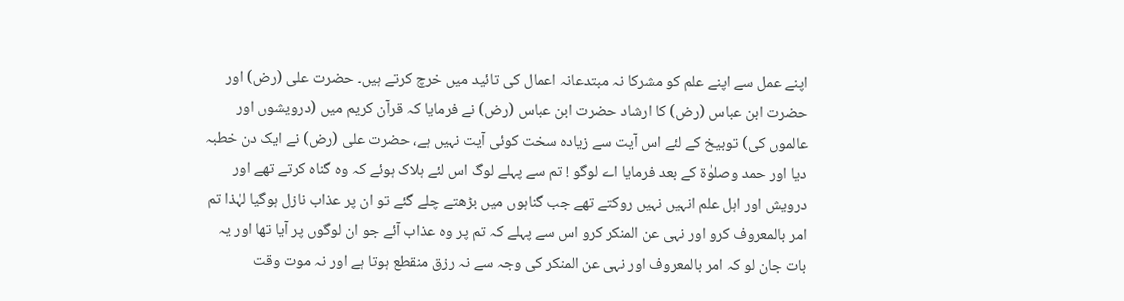اپنے عمل سے اپنے علم کو مشرکا نہ مبتدعانہ اعمال کی تائید میں خرچ کرتے ہیں۔ حضرت علی (رض) اور حضرت ابن عباس (رض) کا ارشاد حضرت ابن عباس (رض) نے فرمایا کہ قرآن کریم میں (درویشوں اور عالموں کی) توبیخ کے لئے اس آیت سے زیادہ سخت کوئی آیت نہیں ہے، حضرت علی (رض) نے ایک دن خطبہ دیا اور حمد وصلوٰۃ کے بعد فرمایا اے لوگو ! تم سے پہلے لوگ اس لئے ہلاک ہوئے کہ وہ گناہ کرتے تھے اور درویش اور اہل علم انہیں نہیں روکتے تھے جب گناہوں میں بڑھتے چلے گئے تو ان پر عذاب نازل ہوگیا لہٰذا تم امر بالمعروف کرو اور نہی عن المنکر کرو اس سے پہلے کہ تم پر وہ عذاب آئے جو ان لوگوں پر آیا تھا اور یہ بات جان لو کہ امر بالمعروف اور نہی عن المنکر کی وجہ سے نہ رزق منقطع ہوتا ہے اور نہ موت وقت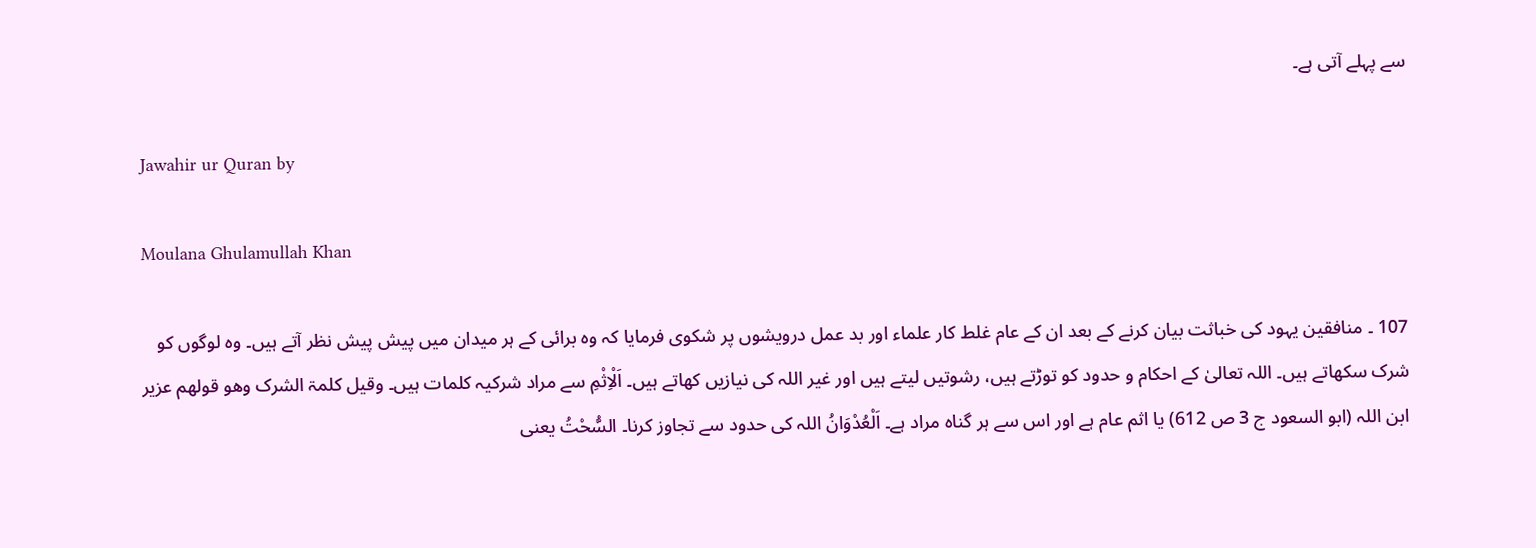سے پہلے آتی ہے۔

Jawahir ur Quran by

Moulana Ghulamullah Khan

107 ۔ منافقین یہود کی خباثت بیان کرنے کے بعد ان کے عام غلط کار علماء اور بد عمل درویشوں پر شکوی فرمایا کہ وہ برائی کے ہر میدان میں پیش پیش نظر آتے ہیں۔ وہ لوگوں کو شرک سکھاتے ہیں۔ اللہ تعالیٰ کے احکام و حدود کو توڑتے ہیں، رشوتیں لیتے ہیں اور غیر اللہ کی نیازیں کھاتے ہیں۔ اَلْاِثْمِ سے مراد شرکیہ کلمات ہیں۔ وقیل کلمۃ الشرک وھو قولھم عزیر ابن اللہ (ابو السعود ج 3 ص 612) یا اثم عام ہے اور اس سے ہر گناہ مراد ہے۔ اَلْعُدْوَانُ اللہ کی حدود سے تجاوز کرنا۔ السُّحْتُ یعنی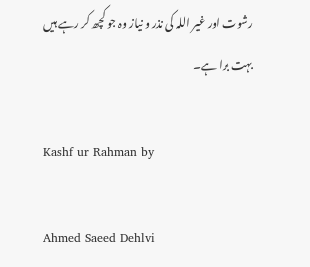رشوت اور غیر اللہ کی نذر و نیاز وہ جو کچھ کر رہے ہیں بہت برا ہے۔

Kashf ur Rahman by

Ahmed Saeed Dehlvi